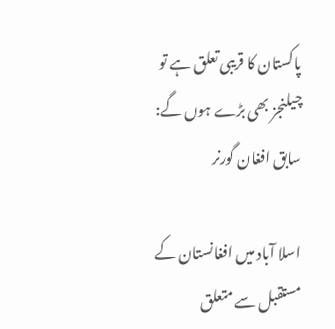پاکستان کا قریبی تعلق ہے تو چیلنجز بھی بڑے ہوں گے: سابق افغان گورنر

اسلا آباد میں افغانستان کے مستقبل سے متعلق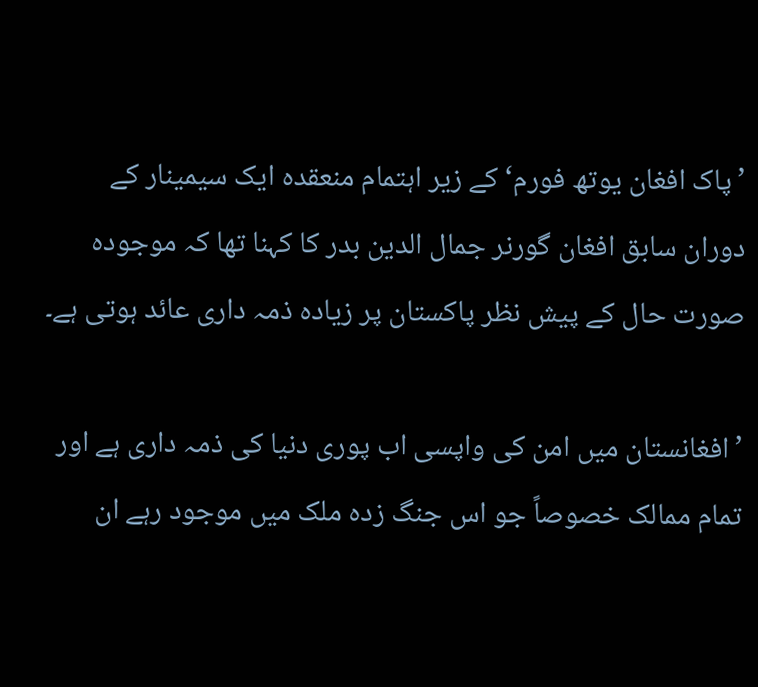’پاک افغان یوتھ فورم‘ کے زیر اہتمام منعقدہ ایک سیمینار کے دوران سابق افغان گورنر جمال الدین بدر کا کہنا تھا کہ موجودہ صورت حال کے پیش نظر پاکستان پر زیادہ ذمہ داری عائد ہوتی ہے۔

’افغانستان میں امن کی واپسی اب پوری دنیا کی ذمہ داری ہے اور تمام ممالک خصوصاً جو اس جنگ زدہ ملک میں موجود رہے ان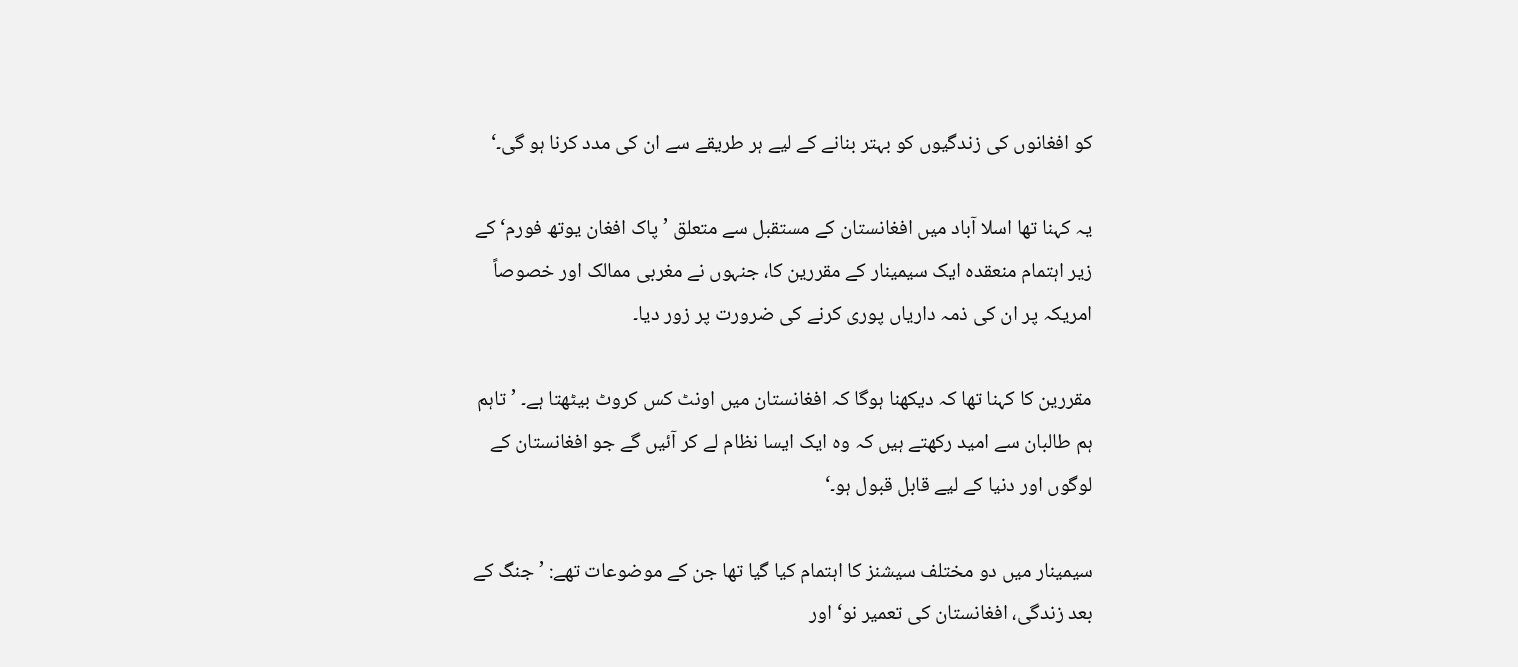کو افغانوں کی زندگیوں کو بہتر بنانے کے لیے ہر طریقے سے ان کی مدد کرنا ہو گی۔‘

یہ کہنا تھا اسلا آباد میں افغانستان کے مستقبل سے متعلق ’پاک افغان یوتھ فورم‘ کے زیر اہتمام منعقدہ ایک سیمینار کے مقررین کا، جنہوں نے مغربی ممالک اور خصوصاً امریکہ پر ان کی ذمہ داریاں پوری کرنے کی ضرورت پر زور دیا۔

مقررین کا کہنا تھا کہ دیکھنا ہوگا کہ افغانستان میں اونٹ کس کروٹ بیٹھتا ہے۔ ’تاہم ہم طالبان سے امید رکھتے ہیں کہ وہ ایک ایسا نظام لے کر آئیں گے جو افغانستان کے لوگوں اور دنیا کے لیے قابل قبول ہو۔‘

سیمینار میں دو مختلف سیشنز کا اہتمام کیا گیا تھا جن کے موضوعات تھے: ’جنگ کے بعد زندگی، افغانستان کی تعمیر نو‘ اور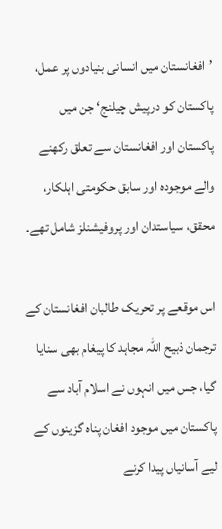’افغانستان میں انسانی بنیادوں پر عمل، پاکستان کو درپیش چیلنج‘ جن میں پاکستان اور افغانستان سے تعلق رکھنے والے موجودہ اور سابق حکومتی اہلکار، محقق، سیاستدان اور پروفیشنلز شامل تھے۔

اس موقعے پر تحریک طالبان افغانستان کے ترجمان ذبیح اللہ مجاہد کا پیغام بھی سنایا گیا، جس میں انہوں نے اسلام آباد سے پاکستان میں موجود افغان پناہ گزینوں کے لیے آسانیاں پیدا کرنے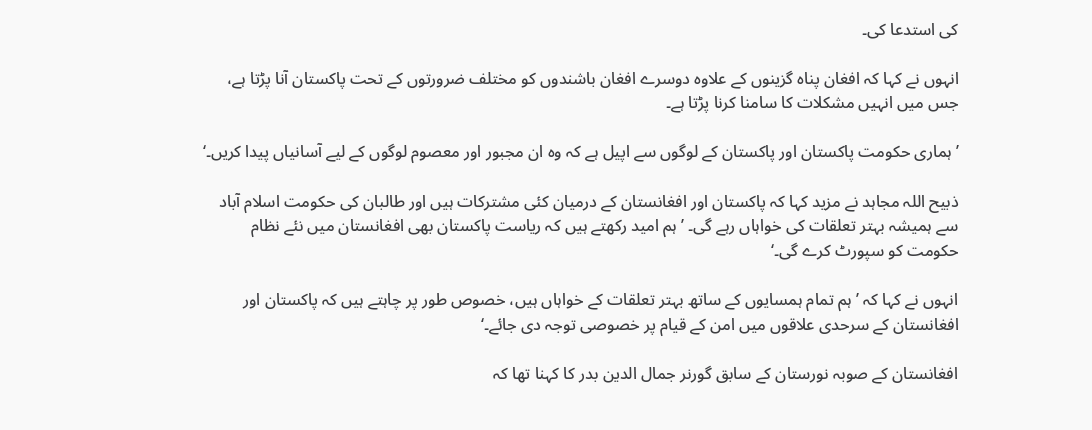کی استدعا کی۔

انہوں نے کہا کہ افغان پناہ گزینوں کے علاوہ دوسرے افغان باشندوں کو مختلف ضرورتوں کے تحت پاکستان آنا پڑتا ہے، جس میں انہیں مشکلات کا سامنا کرنا پڑتا ہے۔

’ہماری حکومت پاکستان اور پاکستان کے لوگوں سے اپیل ہے کہ وہ ان مجبور اور معصوم لوگوں کے لیے آسانیاں پیدا کریں۔‘

ذبیح اللہ مجاہد نے مزید کہا کہ پاکستان اور افغانستان کے درمیان کئی مشترکات ہیں اور طالبان کی حکومت اسلام آباد سے ہمیشہ بہتر تعلقات کی خواہاں رہے گی۔ ’ہم امید رکھتے ہیں کہ ریاست پاکستان بھی افغانستان میں نئے نظام حکومت کو سپورٹ کرے گی۔‘

انہوں نے کہا کہ ’ہم تمام ہمسایوں کے ساتھ بہتر تعلقات کے خواہاں ہیں، خصوص طور پر چاہتے ہیں کہ پاکستان اور افغانستان کے سرحدی علاقوں میں امن کے قیام پر خصوصی توجہ دی جائے۔‘

افغانستان کے صوبہ نورستان کے سابق گورنر جمال الدین بدر کا کہنا تھا کہ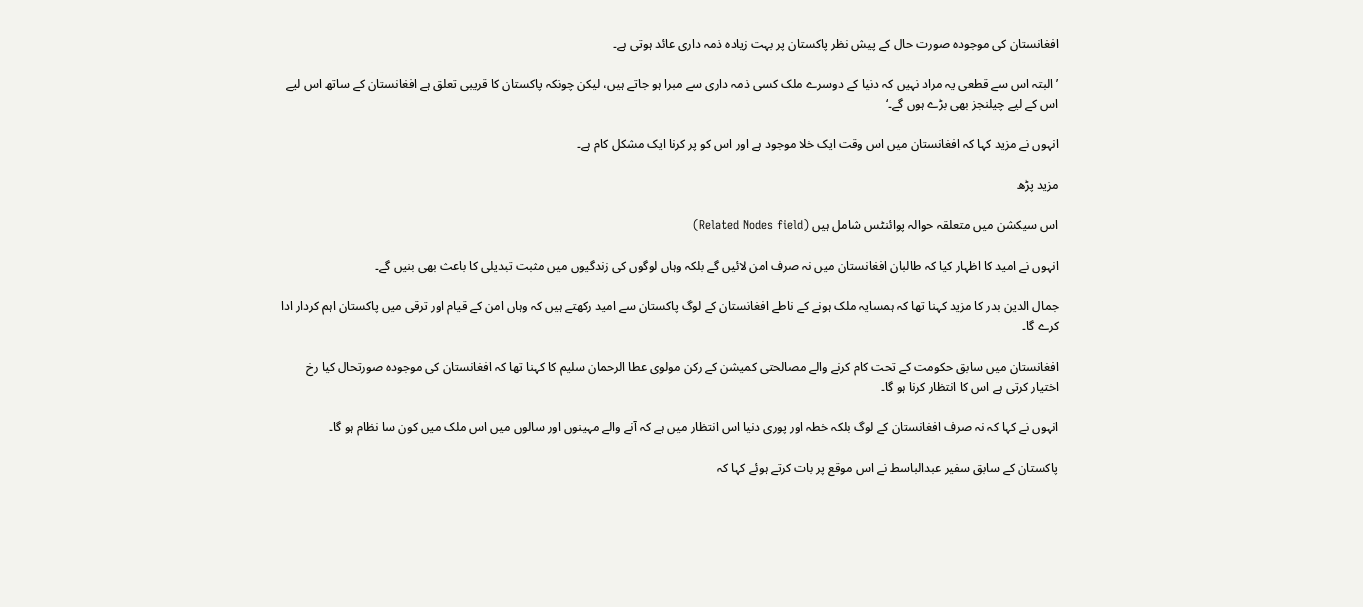افغانستان کی موجودہ صورت حال کے پیش نظر پاکستان پر بہت زیادہ ذمہ داری عائد ہوتی ہے۔

’البتہ اس سے قطعی یہ مراد نہیں کہ دنیا کے دوسرے ملک کسی ذمہ داری سے مبرا ہو جاتے ہیں، لیکن چونکہ پاکستان کا قریبی تعلق ہے افغانستان کے ساتھ اس لیے اس کے لیے چیلنجز بھی بڑے ہوں گے۔‘

انہوں نے مزید کہا کہ افغانستان میں اس وقت ایک خلا موجود ہے اور اس کو پر کرنا ایک مشکل کام ہے۔

مزید پڑھ

اس سیکشن میں متعلقہ حوالہ پوائنٹس شامل ہیں (Related Nodes field)

انہوں نے امید کا اظہار کیا کہ طالبان افغانستان میں نہ صرف امن لائیں گے بلکہ وہاں لوگوں کی زندگیوں میں مثبت تبدیلی کا باعث بھی بنیں گے۔

جمال الدین بدر کا مزید کہنا تھا کہ ہمسایہ ملک ہونے کے ناطے افغانستان کے لوگ پاکستان سے امید رکھتے ہیں کہ وہاں امن کے قیام اور ترقی میں پاکستان اہم کردار ادا کرے گا۔

افغانستان میں سابق حکومت کے تحت کام کرنے والے مصالحتی کمیشن کے رکن مولوی عطا الرحمان سلیم کا کہنا تھا کہ افغانستان کی موجودہ صورتحال کیا رخ اختیار کرتی ہے اس کا انتظار کرنا ہو گا۔

انہوں نے کہا کہ نہ صرف افغانستان کے لوگ بلکہ خطہ اور پوری دنیا اس انتظار میں ہے کہ آنے والے مہینوں اور سالوں میں اس ملک میں کون سا نظام ہو گا۔

پاکستان کے سابق سفیر عبدالباسط نے اس موقع پر بات کرتے ہوئے کہا کہ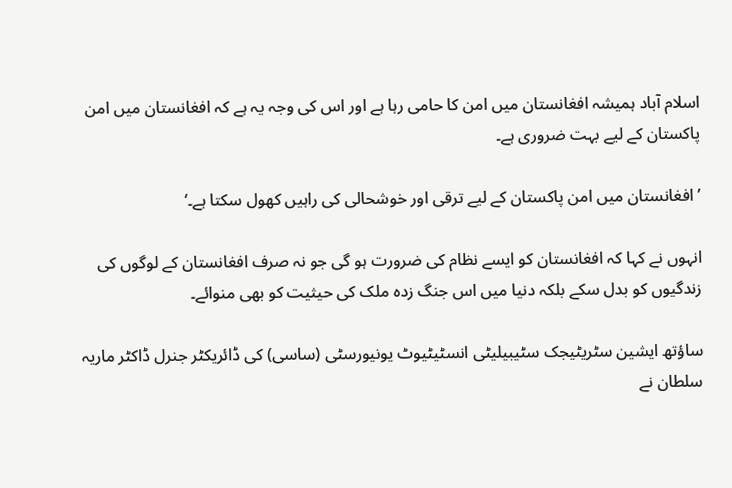اسلام آباد ہمیشہ افغانستان میں امن کا حامی رہا ہے اور اس کی وجہ یہ ہے کہ افغانستان میں امن پاکستان کے لیے بہت ضروری ہے۔

’افغانستان میں امن پاکستان کے لیے ترقی اور خوشحالی کی راہیں کھول سکتا ہے۔‘

انہوں نے کہا کہ افغانستان کو ایسے نظام کی ضرورت ہو گی جو نہ صرف افغانستان کے لوگوں کی زندگیوں کو بدل سکے بلکہ دنیا میں اس جنگ زدہ ملک کی حیثیت کو بھی منوائے۔

ساؤتھ ایشین سٹریٹیجک سٹیبیلیٹی انسٹیٹیوٹ یونیورسٹی (ساسی) کی ڈائریکٹر جنرل ڈاکٹر ماریہ سلطان نے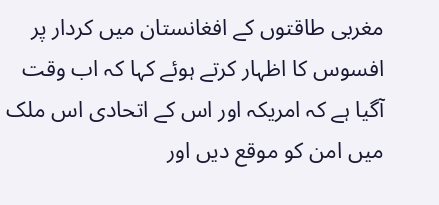مغربی طاقتوں کے افغانستان میں کردار پر افسوس کا اظہار کرتے ہوئے کہا کہ اب وقت آگیا ہے کہ امریکہ اور اس کے اتحادی اس ملک میں امن کو موقع دیں اور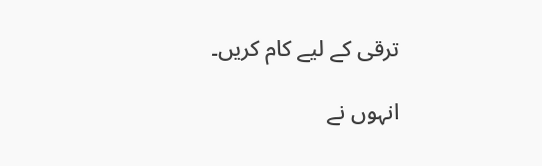ترقی کے لیے کام کریں۔

انہوں نے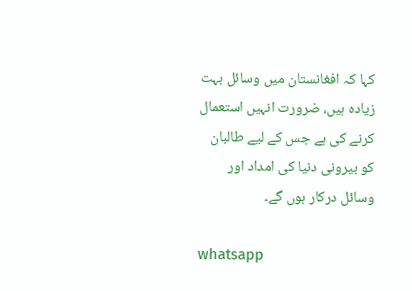کہا کہ افغانستان میں وسائل بہت زیادہ ہیں، ضرورت انہیں استعمال کرنے کی ہے جس کے لیے طالبان کو بیرونی دنیا کی امداد اور وسائل درکار ہوں گے۔

whatsapp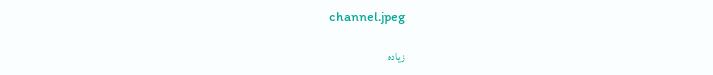channel.jpeg

زیادہ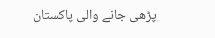پڑھی جانے والی پاکستان